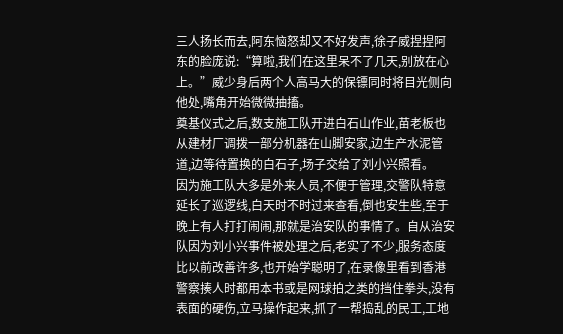三人扬长而去,阿东恼怒却又不好发声,徐子威捏捏阿东的脸庞说:“算啦,我们在这里呆不了几天,别放在心上。”威少身后两个人高马大的保镖同时将目光侧向他处,嘴角开始微微抽搐。
奠基仪式之后,数支施工队开进白石山作业,苗老板也从建材厂调拨一部分机器在山脚安家,边生产水泥管道,边等待置换的白石子,场子交给了刘小兴照看。
因为施工队大多是外来人员,不便于管理,交警队特意延长了巡逻线,白天时不时过来查看,倒也安生些,至于晚上有人打打闹闹,那就是治安队的事情了。自从治安队因为刘小兴事件被处理之后,老实了不少,服务态度比以前改善许多,也开始学聪明了,在录像里看到香港警察揍人时都用本书或是网球拍之类的挡住拳头,没有表面的硬伤,立马操作起来,抓了一帮捣乱的民工,工地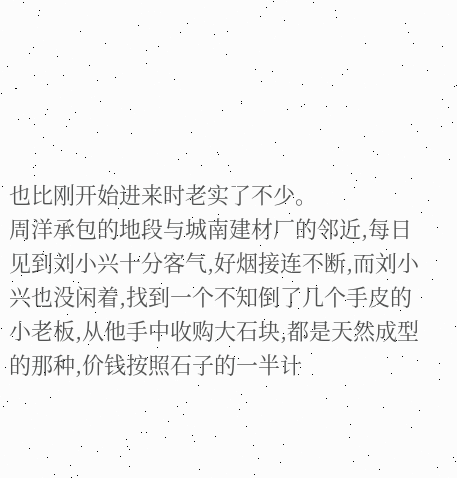也比刚开始进来时老实了不少。
周洋承包的地段与城南建材厂的邻近,每日见到刘小兴十分客气,好烟接连不断,而刘小兴也没闲着,找到一个不知倒了几个手皮的小老板,从他手中收购大石块,都是天然成型的那种,价钱按照石子的一半计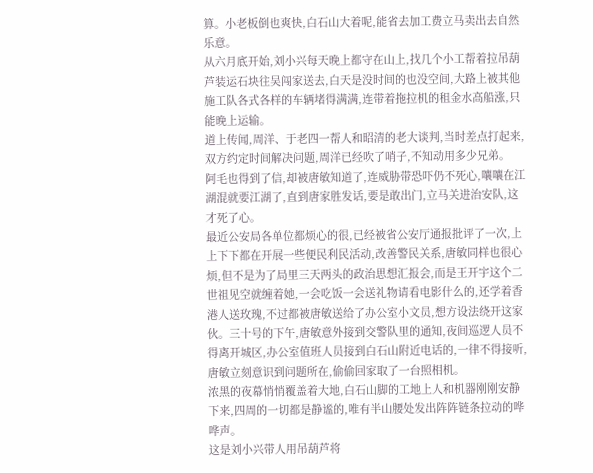算。小老板倒也爽快,白石山大着呢,能省去加工费立马卖出去自然乐意。
从六月底开始,刘小兴每天晚上都守在山上,找几个小工帮着拉吊葫芦装运石块往吴闯家送去,白天是没时间的也没空间,大路上被其他施工队各式各样的车辆堵得满满,连带着拖拉机的租金水高船涨,只能晚上运输。
道上传闻,周洋、于老四一帮人和昭清的老大谈判,当时差点打起来,双方约定时间解决问题,周洋已经吹了哨子,不知动用多少兄弟。
阿毛也得到了信,却被唐敏知道了,连威胁带恐吓仍不死心,嚷嚷在江湖混就要江湖了,直到唐家胜发话,要是敢出门,立马关进治安队,这才死了心。
最近公安局各单位都烦心的很,已经被省公安厅通报批评了一次,上上下下都在开展一些便民利民活动,改善警民关系,唐敏同样也很心烦,但不是为了局里三天两头的政治思想汇报会,而是王开宇这个二世祖见空就缠着她,一会吃饭一会送礼物请看电影什么的,还学着香港人送玫瑰,不过都被唐敏送给了办公室小文员,想方设法绕开这家伙。三十号的下午,唐敏意外接到交警队里的通知,夜间巡逻人员不得离开城区,办公室值班人员接到白石山附近电话的,一律不得接听,唐敏立刻意识到问题所在,偷偷回家取了一台照相机。
浓黑的夜幕悄悄覆盖着大地,白石山脚的工地上人和机器刚刚安静下来,四周的一切都是静谧的,唯有半山腰处发出阵阵链条拉动的哗哗声。
这是刘小兴带人用吊葫芦将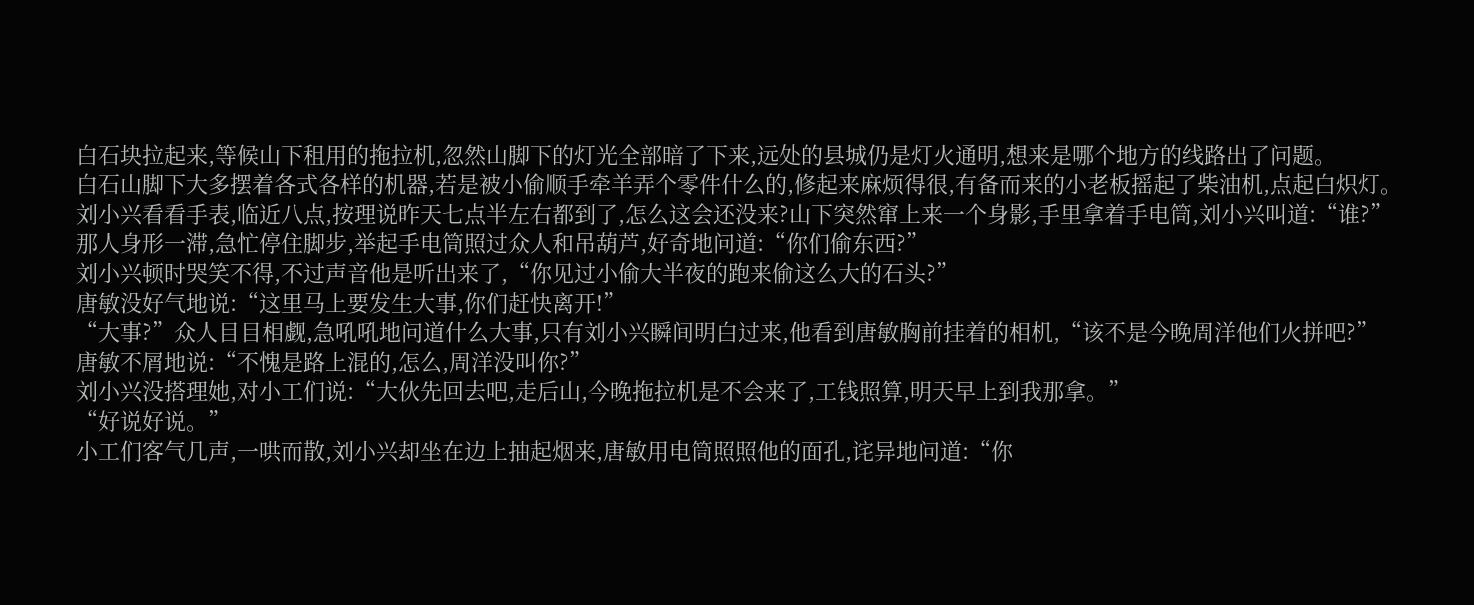白石块拉起来,等候山下租用的拖拉机,忽然山脚下的灯光全部暗了下来,远处的县城仍是灯火通明,想来是哪个地方的线路出了问题。
白石山脚下大多摆着各式各样的机器,若是被小偷顺手牵羊弄个零件什么的,修起来麻烦得很,有备而来的小老板摇起了柴油机,点起白炽灯。
刘小兴看看手表,临近八点,按理说昨天七点半左右都到了,怎么这会还没来?山下突然窜上来一个身影,手里拿着手电筒,刘小兴叫道:“谁?”
那人身形一滞,急忙停住脚步,举起手电筒照过众人和吊葫芦,好奇地问道:“你们偷东西?”
刘小兴顿时哭笑不得,不过声音他是听出来了,“你见过小偷大半夜的跑来偷这么大的石头?”
唐敏没好气地说:“这里马上要发生大事,你们赶快离开!”
“大事?”众人目目相觑,急吼吼地问道什么大事,只有刘小兴瞬间明白过来,他看到唐敏胸前挂着的相机,“该不是今晚周洋他们火拼吧?”
唐敏不屑地说:“不愧是路上混的,怎么,周洋没叫你?”
刘小兴没搭理她,对小工们说:“大伙先回去吧,走后山,今晚拖拉机是不会来了,工钱照算,明天早上到我那拿。”
“好说好说。”
小工们客气几声,一哄而散,刘小兴却坐在边上抽起烟来,唐敏用电筒照照他的面孔,诧异地问道:“你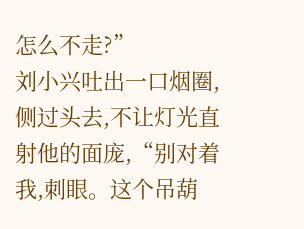怎么不走?”
刘小兴吐出一口烟圈,侧过头去,不让灯光直射他的面庞,“别对着我,刺眼。这个吊葫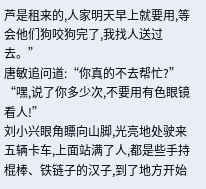芦是租来的,人家明天早上就要用,等会他们狗咬狗完了,我找人送过去。”
唐敏追问道:“你真的不去帮忙?”
“嘿,说了你多少次,不要用有色眼镜看人!”
刘小兴眼角瞟向山脚,光亮地处驶来五辆卡车,上面站满了人,都是些手持棍棒、铁链子的汉子,到了地方开始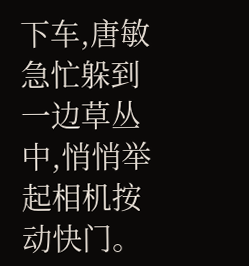下车,唐敏急忙躲到一边草丛中,悄悄举起相机按动快门。